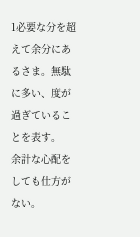1必要な分を超えて余分にあるさま。無駄に多い、度が過ぎていることを表す。
余計な心配をしても仕方がない。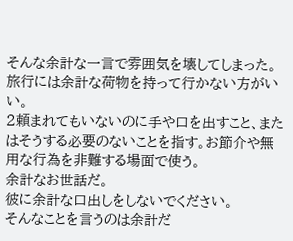そんな余計な一言で雰囲気を壊してしまった。
旅行には余計な荷物を持って行かない方がいい。
2頼まれてもいないのに手や口を出すこと、またはそうする必要のないことを指す。お節介や無用な行為を非難する場面で使う。
余計なお世話だ。
彼に余計な口出しをしないでください。
そんなことを言うのは余計だ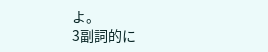よ。
3副詞的に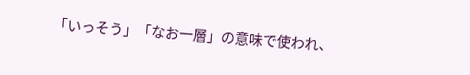「いっそう」「なお一層」の意味で使われ、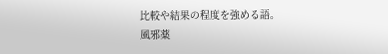比較や結果の程度を強める語。
風邪薬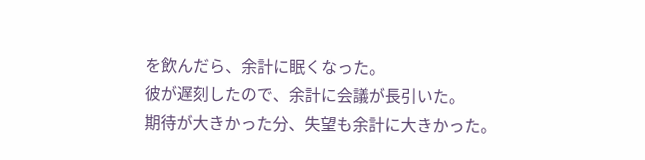を飲んだら、余計に眠くなった。
彼が遅刻したので、余計に会議が長引いた。
期待が大きかった分、失望も余計に大きかった。